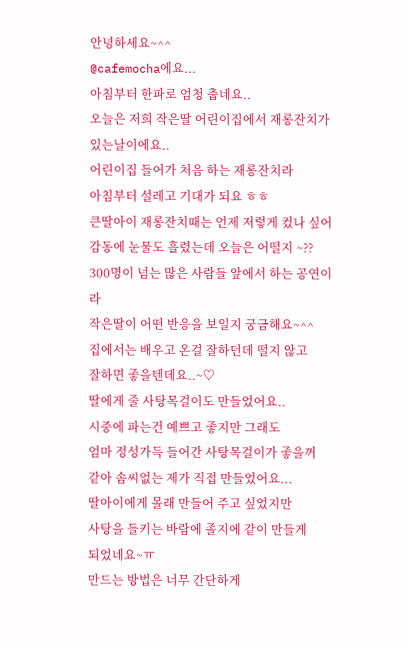안녕하세요~^^
@cafemocha에요...
아침부터 한파로 엄청 춥네요..
오늘은 저희 작은딸 어린이집에서 재롱잔치가
있는날이에요..
어린이집 들어가 처음 하는 재롱잔치라
아침부터 설레고 기대가 되요 ㅎㅎ
큰딸아이 재롱잔치때는 언제 저렇게 컸나 싶어
감동에 눈물도 흘렸는데 오늘은 어떨지 ~??
300명이 넘는 많은 사람들 앞에서 하는 공연이라
작은딸이 어떤 반응을 보일지 궁금해요~^^
집에서는 배우고 온걸 잘하던데 떨지 않고
잘하면 좋을텐데요..~♡
딸에게 줄 사탕목걸이도 만들었어요..
시중에 파는건 예쁘고 좋지만 그래도
엄마 정성가득 들어간 사탕목걸이가 좋을꺼
같아 솜씨없는 제가 직접 만들었어요...
딸아이에게 몰래 만들어 주고 싶었지만
사탕을 들키는 바람에 졸지에 같이 만들게
되었네요~ㅠ
만드는 방법은 너무 간단하게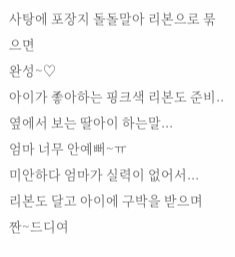사탕에 포장지 돌돌말아 리본으로 묶으면
완성~♡
아이가 좋아하는 핑크색 리본도 준비..
옆에서 보는 딸아이 하는말...
엄마 너무 안예뻐~ㅠ
미안하다 엄마가 실력이 없어서...
리본도 달고 아이에 구박을 받으며
짠~드디여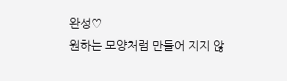완성♡
원하는 모양처럼 만들어 지지 않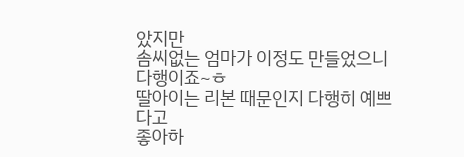았지만
솜씨없는 엄마가 이정도 만들었으니
다행이죠~ㅎ
딸아이는 리본 때문인지 다행히 예쁘다고
좋아하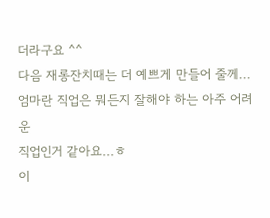더라구요 ^^
다음 재롱잔치때는 더 예쁘게 만들어 줄께...
엄마란 직업은 뭐든지 잘해야 하는 아주 어려운
직업인거 같아요...ㅎ
이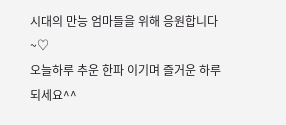시대의 만능 엄마들을 위해 응원합니다~♡
오늘하루 추운 한파 이기며 즐거운 하루 되세요^^